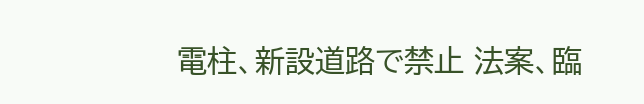電柱、新設道路で禁止 法案、臨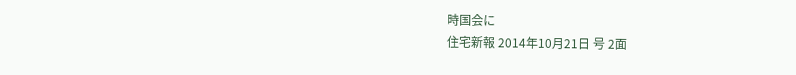時国会に
住宅新報 2014年10月21日 号 2面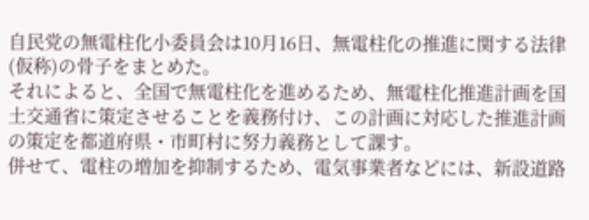自民党の無電柱化小委員会は10月16日、無電柱化の推進に関する法律(仮称)の骨子をまとめた。
それによると、全国で無電柱化を進めるため、無電柱化推進計画を国土交通省に策定させることを義務付け、この計画に対応した推進計画の策定を都道府県・市町村に努力義務として課す。
併せて、電柱の増加を抑制するため、電気事業者などには、新設道路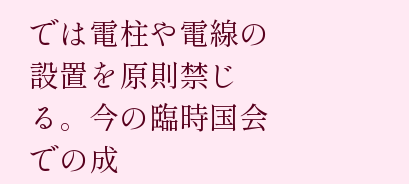では電柱や電線の設置を原則禁じる。今の臨時国会での成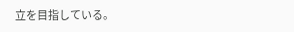立を目指している。